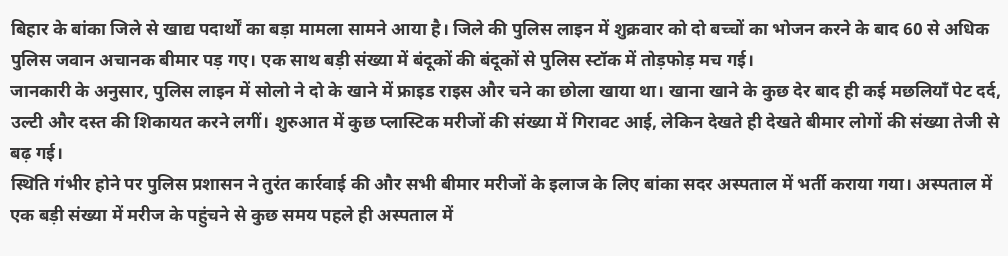बिहार के बांका जिले से खाद्य पदार्थों का बड़ा मामला सामने आया है। जिले की पुलिस लाइन में शुक्रवार को दो बच्चों का भोजन करने के बाद 60 से अधिक पुलिस जवान अचानक बीमार पड़ गए। एक साथ बड़ी संख्या में बंदूकों की बंदूकों से पुलिस स्टॉक में तोड़फोड़ मच गई।
जानकारी के अनुसार, पुलिस लाइन में सोलो ने दो के खाने में फ्राइड राइस और चने का छोला खाया था। खाना खाने के कुछ देर बाद ही कई मछलियाँ पेट दर्द, उल्टी और दस्त की शिकायत करने लगीं। शुरुआत में कुछ प्लास्टिक मरीजों की संख्या में गिरावट आई, लेकिन देखते ही देखते बीमार लोगों की संख्या तेजी से बढ़ गई।
स्थिति गंभीर होने पर पुलिस प्रशासन ने तुरंत कार्रवाई की और सभी बीमार मरीजों के इलाज के लिए बांका सदर अस्पताल में भर्ती कराया गया। अस्पताल में एक बड़ी संख्या में मरीज के पहुंचने से कुछ समय पहले ही अस्पताल में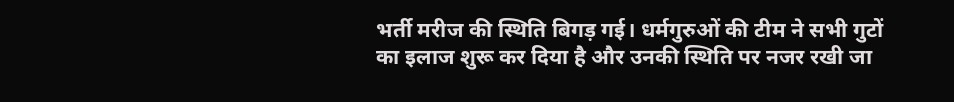भर्ती मरीज की स्थिति बिगड़ गई। धर्मगुरुओं की टीम ने सभी गुटों का इलाज शुरू कर दिया है और उनकी स्थिति पर नजर रखी जा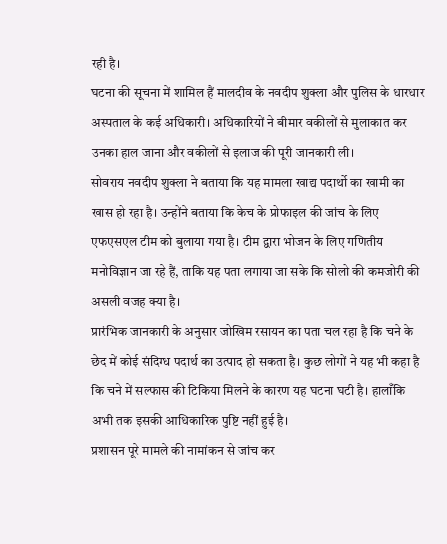रही है।
घटना की सूचना में शामिल हैं मालदीव के नवदीप शुक्ला और पुलिस के धारधार अस्पताल के कई अधिकारी। अधिकारियों ने बीमार वकीलों से मुलाकात कर उनका हाल जाना और वकीलों से इलाज की पूरी जानकारी ली।
सोवराय नवदीप शुक्ला ने बताया कि यह मामला खाद्य पदार्थो का खामी का खास हो रहा है। उन्होंने बताया कि केच के प्रोफाइल की जांच के लिए एफएसएल टीम को बुलाया गया है। टीम द्वारा भोजन के लिए गणितीय मनोविज्ञान जा रहे हैं, ताकि यह पता लगाया जा सके कि सोलो की कमजोरी की असली वजह क्या है।
प्रारंभिक जानकारी के अनुसार जोखिम रसायन का पता चल रहा है कि चने के छेद में कोई संदिग्ध पदार्थ का उत्पाद हो सकता है। कुछ लोगों ने यह भी कहा है कि चने में सल्फास की टिकिया मिलने के कारण यह घटना घटी है। हालाँकि अभी तक इसकी आधिकारिक पुष्टि नहीं हुई है।
प्रशासन पूरे मामले की नामांकन से जांच कर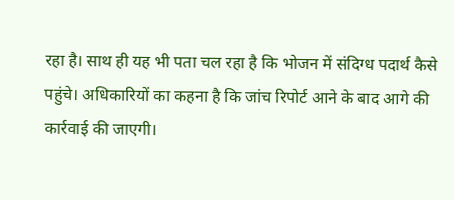रहा है। साथ ही यह भी पता चल रहा है कि भोजन में संदिग्ध पदार्थ कैसे पहुंचे। अधिकारियों का कहना है कि जांच रिपोर्ट आने के बाद आगे की कार्रवाई की जाएगी।